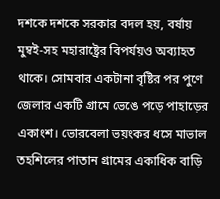দশকে দশকে সরকার বদল হয়, বর্ষায় মুম্বই-সহ মহারাষ্ট্রের বিপর্যয়ও অব্যাহত থাকে। সোমবার একটানা বৃষ্টির পর পুণে জেলার একটি গ্রামে ভেঙে পড়ে পাহাড়ের একাংশ। ভোরবেলা ভয়ংকর ধসে মাভাল তহশিলের পাতান গ্রামের একাধিক বাড়ি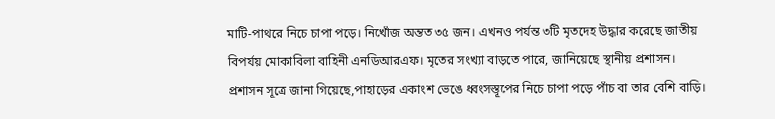মাটি-পাথরে নিচে চাপা পড়ে। নিখোঁজ অন্তত ৩৫ জন। এখনও পর্যন্ত ৩টি মৃতদেহ উদ্ধার করেছে জাতীয় বিপর্যয় মোকাবিলা বাহিনী এনডিআরএফ। মৃতের সংখ্যা বাড়তে পারে, জানিয়েছে স্থানীয় প্রশাসন।
প্রশাসন সূত্রে জানা গিয়েছে,পাহাড়ের একাংশ ভেঙে ধ্বংসস্তূপের নিচে চাপা পড়ে পাঁচ বা তার বেশি বাড়ি।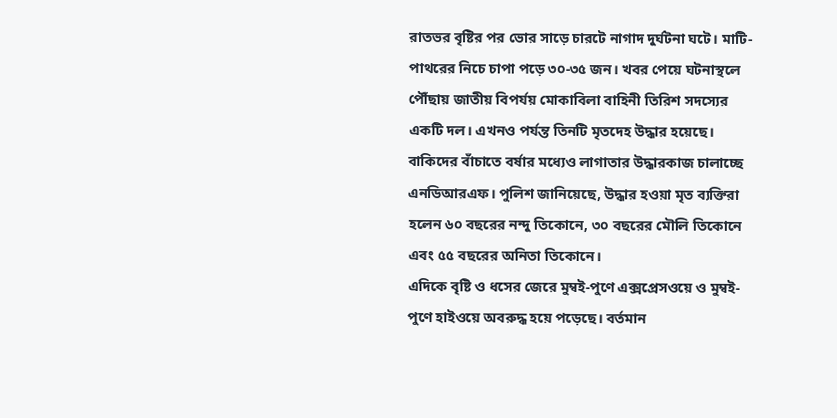রাতভর বৃষ্টির পর ভোর সাড়ে চারটে নাগাদ দুর্ঘটনা ঘটে। মাটি-পাথরের নিচে চাপা পড়ে ৩০-৩৫ জন। খবর পেয়ে ঘটনাস্থলে পৌঁছায় জাতীয় বিপর্যয় মোকাবিলা বাহিনী তিরিশ সদস্যের একটি দল। এখনও পর্যন্ত তিনটি মৃতদেহ উদ্ধার হয়েছে। বাকিদের বাঁচাতে বর্ষার মধ্যেও লাগাতার উদ্ধারকাজ চালাচ্ছে এনডিআরএফ। পুলিশ জানিয়েছে, উদ্ধার হওয়া মৃত ব্যক্তিরা হলেন ৬০ বছরের নন্দু তিকোনে, ৩০ বছরের মৌলি তিকোনে এবং ৫৫ বছরের অনিতা তিকোনে।
এদিকে বৃষ্টি ও ধসের জেরে মুম্বই-পুণে এক্সপ্রেসওয়ে ও মুম্বই-পুণে হাইওয়ে অবরুদ্ধ হয়ে পড়েছে। বর্তমান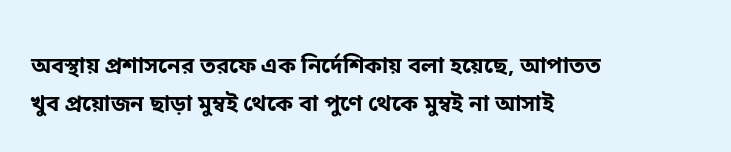অবস্থায় প্রশাসনের তরফে এক নির্দেশিকায় বলা হয়েছে, আপাতত খুব প্রয়োজন ছাড়া মুম্বই থেকে বা পুণে থেকে মুম্বই না আসাই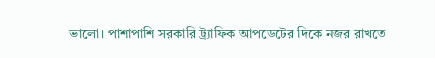ভালো। পাশাপাশি সরকারি ট্র্যাফিক আপডেটের দিকে নজর রাখতে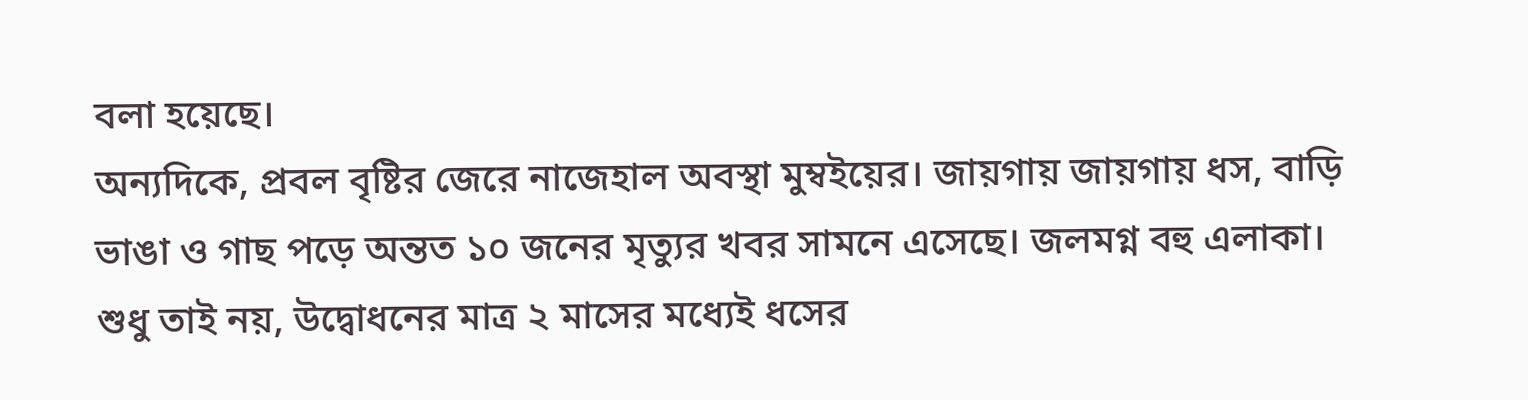বলা হয়েছে।
অন্যদিকে, প্রবল বৃষ্টির জেরে নাজেহাল অবস্থা মুম্বইয়ের। জায়গায় জায়গায় ধস, বাড়ি ভাঙা ও গাছ পড়ে অন্তত ১০ জনের মৃত্যুর খবর সামনে এসেছে। জলমগ্ন বহু এলাকা। শুধু তাই নয়, উদ্বোধনের মাত্র ২ মাসের মধ্যেই ধসের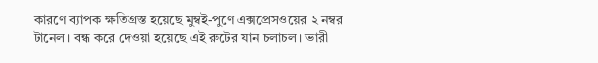কারণে ব্যাপক ক্ষতিগ্রস্ত হয়েছে মুম্বই-পুণে এক্সপ্রেসওয়ের ২ নম্বর টানেল। বন্ধ করে দেওয়া হয়েছে এই রুটের যান চলাচল। ভারী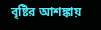বৃষ্টির আশঙ্কায়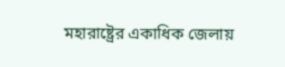মহারাষ্ট্রের একাধিক জেলায়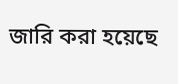জারি করা হয়েছে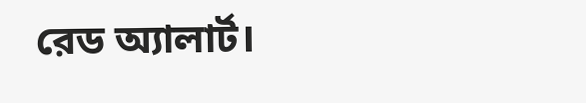রেড অ্যালার্ট।